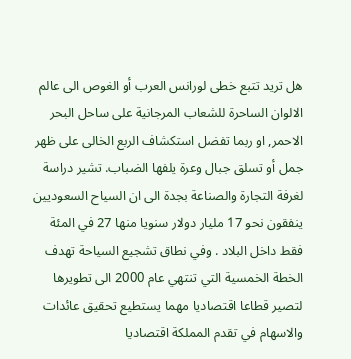هل تريد تتبع خطى لورانس العرب أو الغوص الى عالم الالوان الساحرة للشعاب المرجانية على ساحل البحر الاحمر, او ربما تفضل استكشاف الربع الخالى على ظهر جمل أو تسلق جبال وعرة يلفها الضباب. تشير دراسة لغرفة التجارة والصناعة بجدة الى ان السياح السعوديين ينفقون نحو 17 مليار دولار سنويا منها 27 في المئة فقط داخل البلاد . وفي نطاق تشجيع السياحة تهدف الخطة الخمسية التي تنتهي عام 2000 الى تطويرها لتصير قطاعا اقتصاديا مهما يستطيع تحقيق عائدات والاسهام في تقدم المملكة اقتصاديا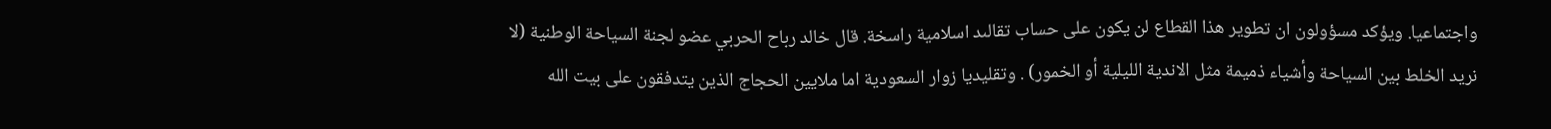واجتماعيا. ويؤكد مسؤولون ان تطوير هذا القطاع لن يكون على حساب تقالىد اسلامية راسخة. قال خالد رباح الحربي عضو لجنة السياحة الوطنية (لا نريد الخلط بين السياحة وأشياء ذميمة مثل الاندية الليلية أو الخمور) . وتقليديا زوار السعودية اما ملايين الحجاج الذين يتدفقون على بيت الله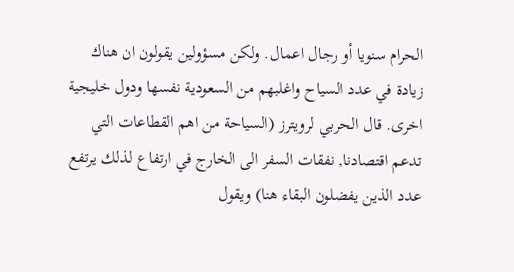الحرام سنويا أو رجال اعمال. ولكن مسؤولين يقولون ان هناك زيادة في عدد السياح واغلبهم من السعودية نفسها ودول خليجية اخرى. قال الحربي لرويترز (السياحة من اهم القطاعات التي تدعم اقتصادنا, نفقات السفر الى الخارج في ارتفاع لذلك يرتفع عدد الذين يفضلون البقاء هنا) ويقول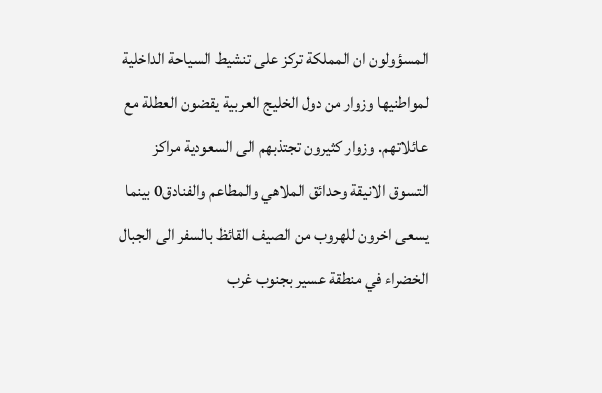المسؤولون ان المملكة تركز على تنشيط السياحة الداخلية لمواطنيها وزوار من دول الخليج العربية يقضون العطلة مع عائلاتهم. وزوار كثيرون تجتذبهم الى السعودية مراكز التسوق الانيقة وحدائق الملاهي والمطاعم والفنادق0 بينما يسعى اخرون للهروب من الصيف القائظ بالسفر الى الجبال الخضراء في منطقة عسير بجنوب غرب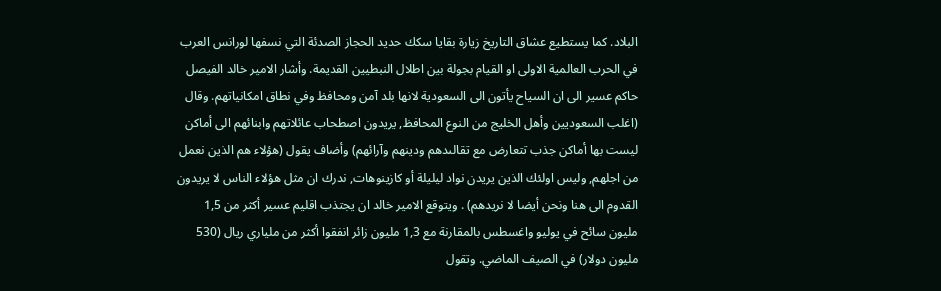البلاد. كما يستطيع عشاق التاريخ زيارة بقايا سكك حديد الحجاز الصدئة التي نسفها لورانس العرب في الحرب العالمية الاولى او القيام بجولة بين اطلال النبطيين القديمة. وأشار الامير خالد الفيصل حاكم عسير الى ان السياح يأتون الى السعودية لانها بلد آمن ومحافظ وفي نطاق امكانياتهم. وقال (اغلب السعوديين وأهل الخليج من النوع المحافظ, يريدون اصطحاب عائلاتهم وابنائهم الى أماكن ليست بها أماكن جذب تتعارض مع تقالىدهم ودينهم وآرائهم) وأضاف يقول (هؤلاء هم الذين نعمل من اجلهم, وليس اولئك الذين يريدن نواد ليليلة أو كازينوهات, ندرك ان مثل هؤلاء الناس لا يريدون القدوم الى هنا ونحن أيضا لا نريدهم) . ويتوقع الامير خالد ان يجتذب اقليم عسير أكثر من 1,5 مليون سائح في يوليو واغسطس بالمقارنة مع 1,3 مليون زائر انفقوا أكثر من ملياري ريال (530 مليون دولار) في الصيف الماضي. وتقول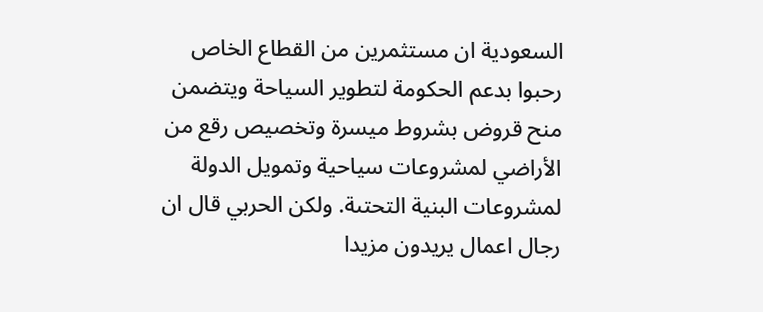السعودية ان مستثمرين من القطاع الخاص رحبوا بدعم الحكومة لتطوير السياحة ويتضمن منح قروض بشروط ميسرة وتخصيص رقع من الأراضي لمشروعات سياحية وتمويل الدولة لمشروعات البنية التحتىة. ولكن الحربي قال ان رجال اعمال يريدون مزيدا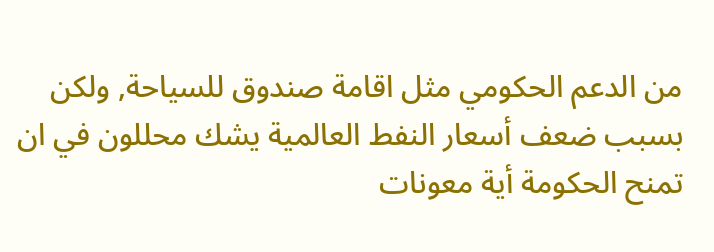من الدعم الحكومي مثل اقامة صندوق للسياحة, ولكن بسبب ضعف أسعار النفط العالمية يشك محللون في ان تمنح الحكومة أية معونات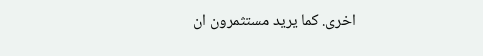اخرى. كما يريد مستثمرون ان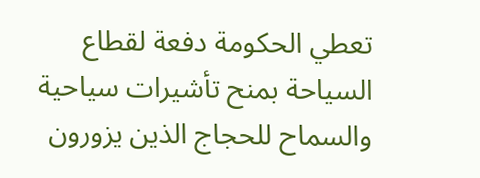تعطي الحكومة دفعة لقطاع السياحة بمنح تأشيرات سياحية والسماح للحجاج الذين يزورون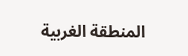المنطقة الغربية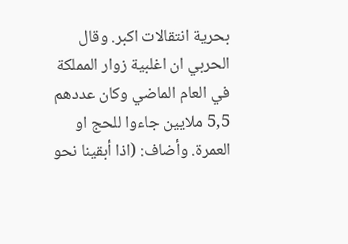بحرية انتقالات اكبر. وقال الحربي ان اغلبية زوار المملكة في العام الماضي وكان عددهم 5,5 ملايين جاءوا للحج او العمرة. وأضاف: (اذا أبقينا نحو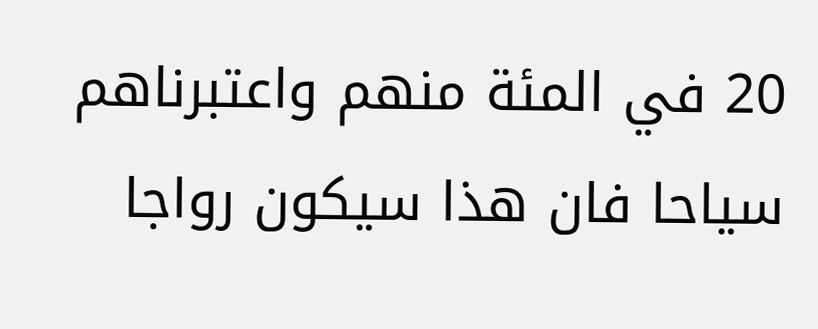20 في المئة منهم واعتبرناهم سياحا فان هذا سيكون رواجا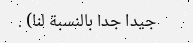جيدا جدا بالنسبة لنا) .